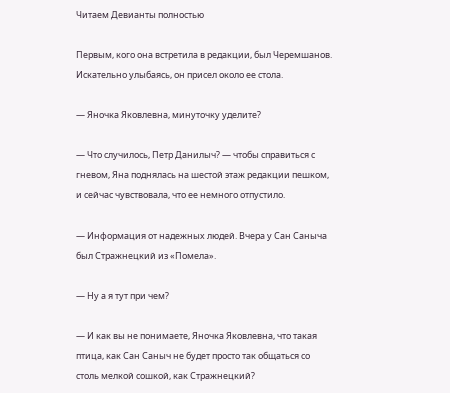Читаем Девианты полностью

Первым, кого она встретила в редакции, был Черемшанов. Искательно улыбаясь, он присел около ее стола.

— Яночка Яковлевна, минуточку уделите?

— Что случилось, Петр Данилыч? — чтобы справиться с гневом, Яна поднялась на шестой этаж редакции пешком, и сейчас чувствовала, что ее немного отпустило.

— Информация от надежных людей. Вчера у Сан Саныча был Стражнецкий из «Помела».

— Ну а я тут при чем?

— И как вы не понимаете, Яночка Яковлевна, что такая птица, как Сан Саныч не будет просто так общаться со столь мелкой сошкой, как Стражнецкий?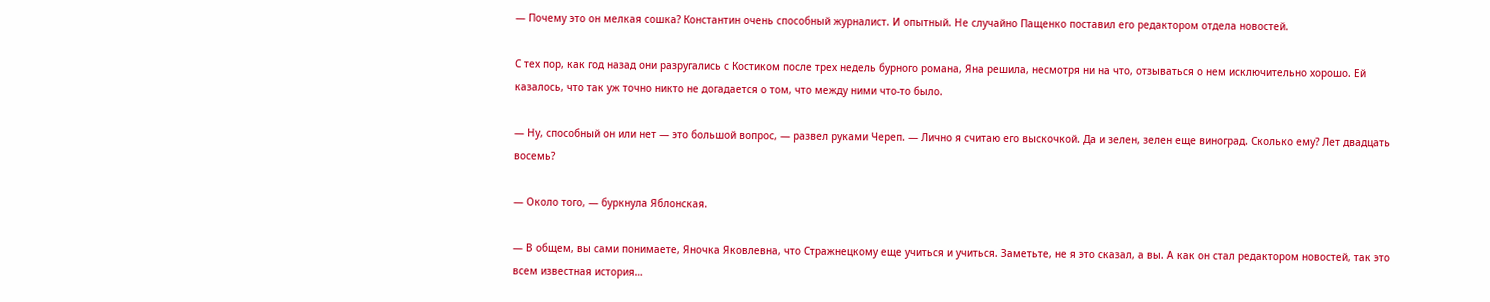— Почему это он мелкая сошка? Константин очень способный журналист. И опытный. Не случайно Пащенко поставил его редактором отдела новостей.

С тех пор, как год назад они разругались с Костиком после трех недель бурного романа, Яна решила, несмотря ни на что, отзываться о нем исключительно хорошо. Ей казалось, что так уж точно никто не догадается о том, что между ними что-то было.

— Ну, способный он или нет — это большой вопрос, — развел руками Череп. — Лично я считаю его выскочкой. Да и зелен, зелен еще виноград. Сколько ему? Лет двадцать восемь?

— Около того, — буркнула Яблонская.

— В общем, вы сами понимаете, Яночка Яковлевна, что Стражнецкому еще учиться и учиться. Заметьте, не я это сказал, а вы. А как он стал редактором новостей, так это всем известная история…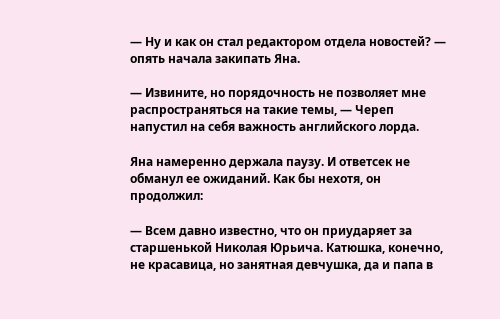— Ну и как он стал редактором отдела новостей? — опять начала закипать Яна.

— Извините, но порядочность не позволяет мне распространяться на такие темы, — Череп напустил на себя важность английского лорда.

Яна намеренно держала паузу. И ответсек не обманул ее ожиданий. Как бы нехотя, он продолжил:

— Всем давно известно, что он приударяет за старшенькой Николая Юрьича. Катюшка, конечно, не красавица, но занятная девчушка, да и папа в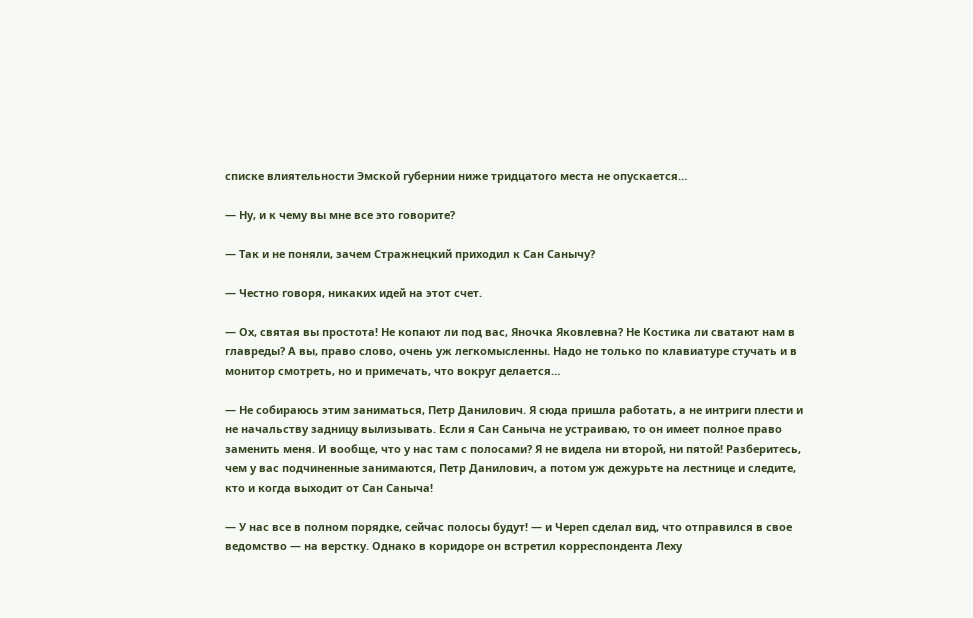списке влиятельности Эмской губернии ниже тридцатого места не опускается…

— Ну, и к чему вы мне все это говорите?

— Так и не поняли, зачем Стражнецкий приходил к Сан Санычу?

— Честно говоря, никаких идей на этот счет.

— Ох, святая вы простота! Не копают ли под вас, Яночка Яковлевна? Не Костика ли сватают нам в главреды? А вы, право слово, очень уж легкомысленны. Надо не только по клавиатуре стучать и в монитор смотреть, но и примечать, что вокруг делается…

— Не собираюсь этим заниматься, Петр Данилович. Я сюда пришла работать, а не интриги плести и не начальству задницу вылизывать. Если я Сан Саныча не устраиваю, то он имеет полное право заменить меня. И вообще, что у нас там с полосами? Я не видела ни второй, ни пятой! Разберитесь, чем у вас подчиненные занимаются, Петр Данилович, а потом уж дежурьте на лестнице и следите, кто и когда выходит от Сан Саныча!

— У нас все в полном порядке, сейчас полосы будут! — и Череп сделал вид, что отправился в свое ведомство — на верстку. Однако в коридоре он встретил корреспондента Леху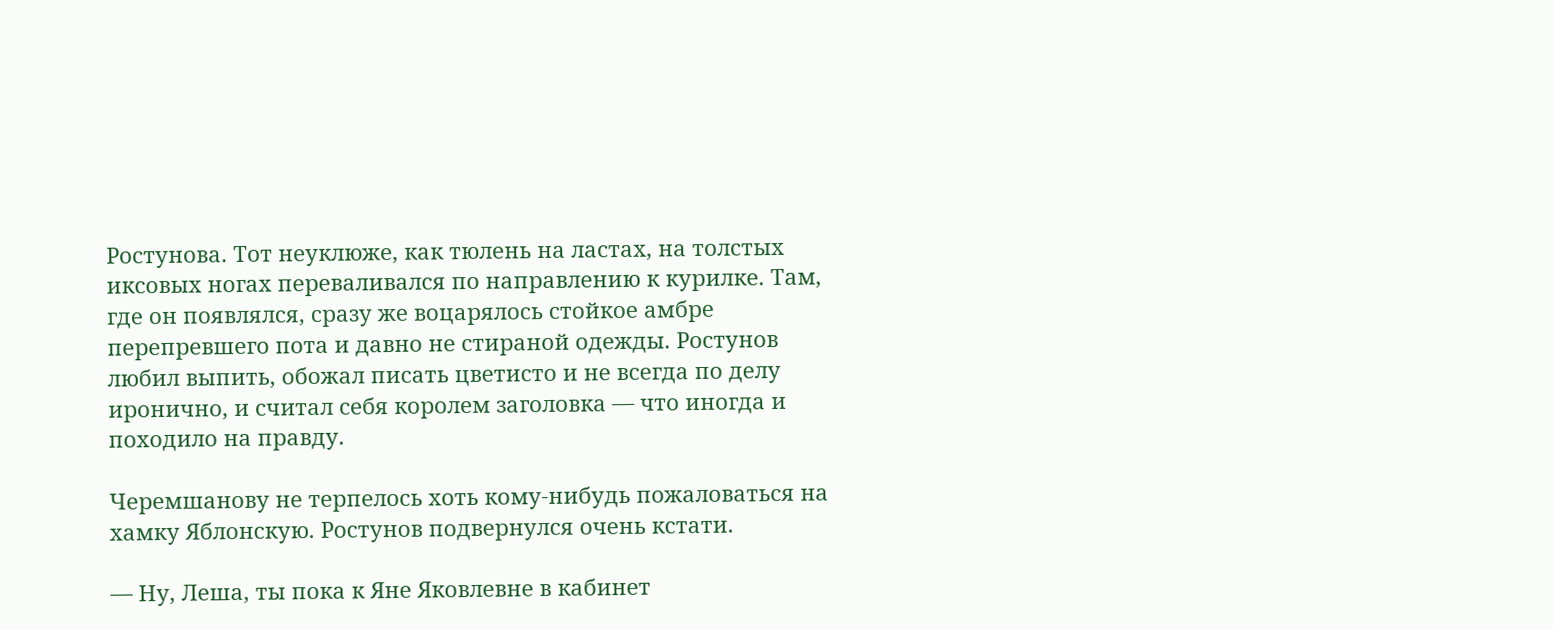Ростунова. Тот неуклюже, как тюлень на ластах, на толстых иксовых ногах переваливался по направлению к курилке. Там, где он появлялся, сразу же воцарялось стойкое амбре перепревшего пота и давно не стираной одежды. Ростунов любил выпить, обожал писать цветисто и не всегда по делу иронично, и считал себя королем заголовка — что иногда и походило на правду.

Черемшанову не терпелось хоть кому-нибудь пожаловаться на хамку Яблонскую. Ростунов подвернулся очень кстати.

— Ну, Леша, ты пока к Яне Яковлевне в кабинет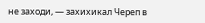не заходи, — захихикал Череп в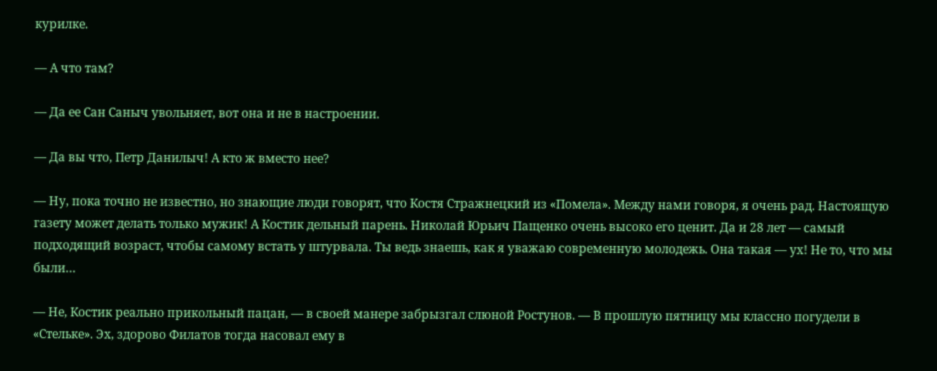курилке.

— А что там?

— Да ее Сан Саныч увольняет, вот она и не в настроении.

— Да вы что, Петр Данилыч! А кто ж вместо нее?

— Ну, пока точно не известно, но знающие люди говорят, что Костя Стражнецкий из «Помела». Между нами говоря, я очень рад. Настоящую газету может делать только мужик! А Костик дельный парень. Николай Юрьич Пащенко очень высоко его ценит. Да и 28 лет — самый подходящий возраст, чтобы самому встать у штурвала. Ты ведь знаешь, как я уважаю современную молодежь. Она такая — ух! Не то, что мы были…

— Не, Костик реально прикольный пацан, — в своей манере забрызгал слюной Ростунов. — В прошлую пятницу мы классно погудели в «Стельке». Эх, здорово Филатов тогда насовал ему в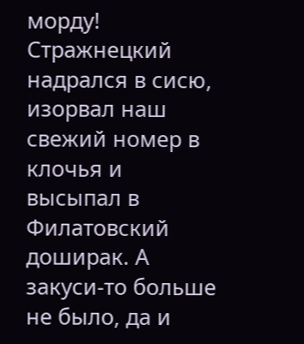морду! Стражнецкий надрался в сисю, изорвал наш свежий номер в клочья и высыпал в Филатовский доширак. А закуси-то больше не было, да и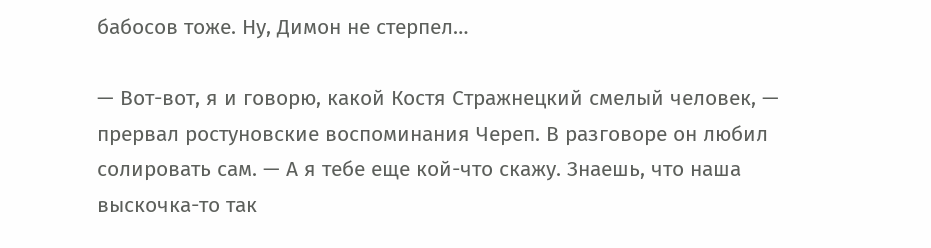бабосов тоже. Ну, Димон не стерпел…

— Вот-вот, я и говорю, какой Костя Стражнецкий смелый человек, — прервал ростуновские воспоминания Череп. В разговоре он любил солировать сам. — А я тебе еще кой-что скажу. Знаешь, что наша выскочка-то так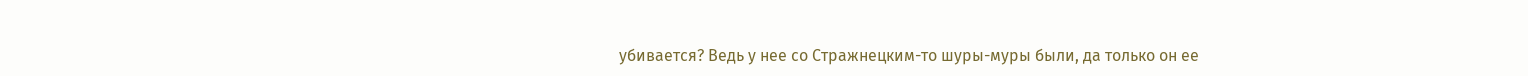убивается? Ведь у нее со Стражнецким-то шуры-муры были, да только он ее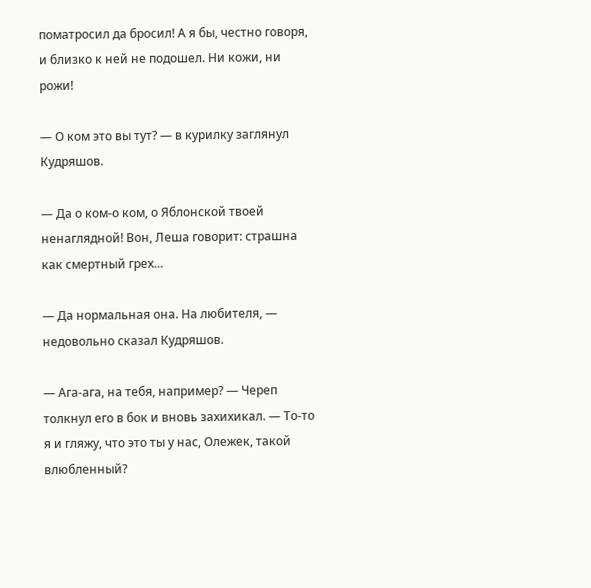поматросил да бросил! А я бы, честно говоря, и близко к ней не подошел. Ни кожи, ни рожи!

— О ком это вы тут? — в курилку заглянул Кудряшов.

— Да о ком-о ком, о Яблонской твоей ненаглядной! Вон, Леша говорит: страшна как смертный грех…

— Да нормальная она. На любителя, — недовольно сказал Кудряшов.

— Ага-ага, на тебя, например? — Череп толкнул его в бок и вновь захихикал. — То-то я и гляжу, что это ты у нас, Олежек, такой влюбленный?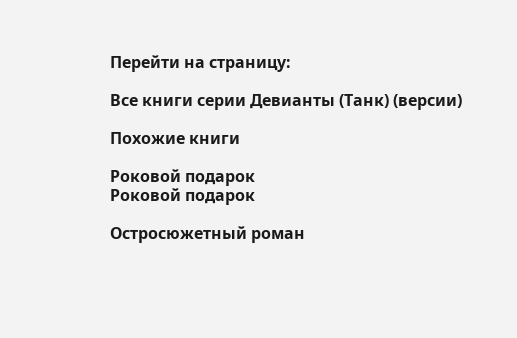Перейти на страницу:

Все книги серии Девианты (Танк) (версии)

Похожие книги

Роковой подарок
Роковой подарок

Остросюжетный роман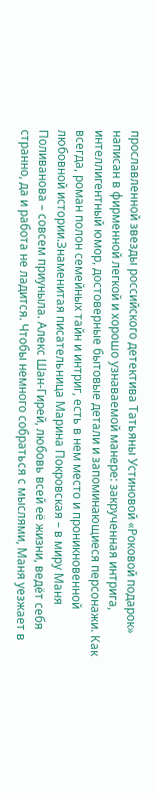прославленной звезды российского детектива Татьяны Устиновой «Роковой подарок» написан в фирменной легкой и хорошо узнаваемой манере: закрученная интрига, интеллигентный юмор, достоверные бытовые детали и запоминающиеся персонажи. Как всегда, роман полон семейных тайн и интриг, есть в нем место и проникновенной любовной истории.Знаменитая писательница Марина Покровская – в миру Маня Поливанова – совсем приуныла. Алекс Шан-Гирей, любовь всей её жизни, ведёт себя странно, да и работа не ладится. Чтобы немного собраться с мыслями, Маня уезжает в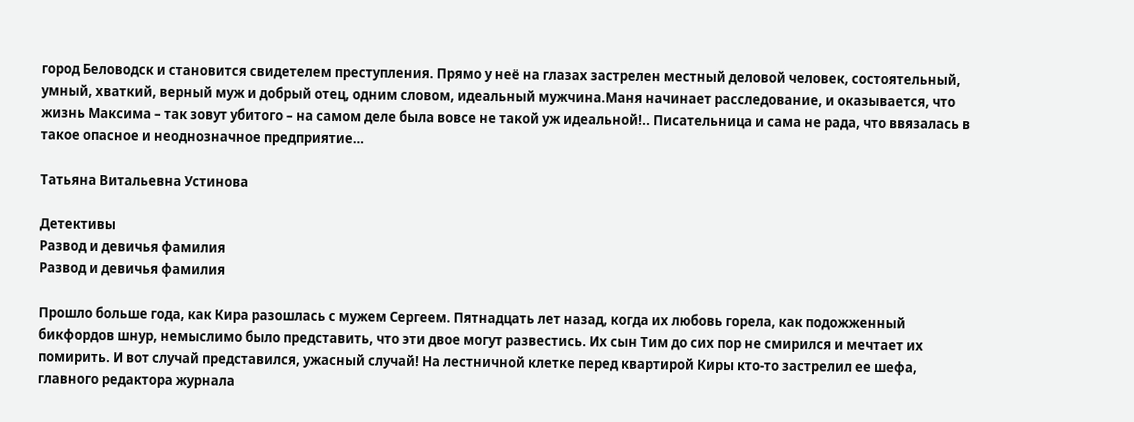город Беловодск и становится свидетелем преступления. Прямо у неё на глазах застрелен местный деловой человек, состоятельный, умный, хваткий, верный муж и добрый отец, одним словом, идеальный мужчина.Маня начинает расследование, и оказывается, что жизнь Максима – так зовут убитого – на самом деле была вовсе не такой уж идеальной!.. Писательница и сама не рада, что ввязалась в такое опасное и неоднозначное предприятие…

Татьяна Витальевна Устинова

Детективы
Развод и девичья фамилия
Развод и девичья фамилия

Прошло больше года, как Кира разошлась с мужем Сергеем. Пятнадцать лет назад, когда их любовь горела, как подожженный бикфордов шнур, немыслимо было представить, что эти двое могут развестись. Их сын Тим до сих пор не смирился и мечтает их помирить. И вот случай представился, ужасный случай! На лестничной клетке перед квартирой Киры кто-то застрелил ее шефа, главного редактора журнала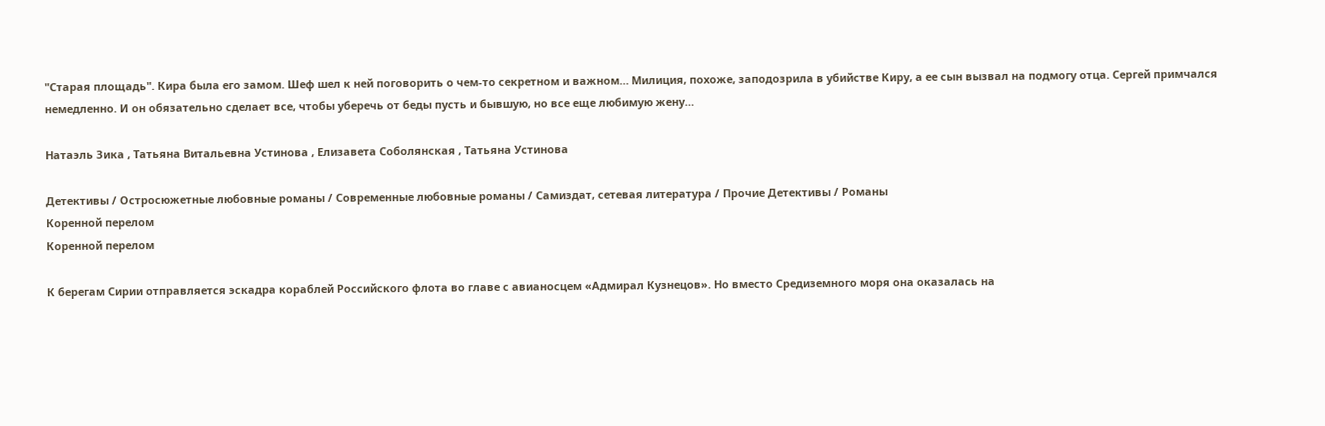"Старая площадь". Кира была его замом. Шеф шел к ней поговорить о чем-то секретном и важном… Милиция, похоже, заподозрила в убийстве Киру, а ее сын вызвал на подмогу отца. Сергей примчался немедленно. И он обязательно сделает все, чтобы уберечь от беды пусть и бывшую, но все еще любимую жену…

Натаэль Зика , Татьяна Витальевна Устинова , Елизавета Соболянская , Татьяна Устинова

Детективы / Остросюжетные любовные романы / Современные любовные романы / Самиздат, сетевая литература / Прочие Детективы / Романы
Коренной перелом
Коренной перелом

К берегам Сирии отправляется эскадра кораблей Российского флота во главе с авианосцем «Адмирал Кузнецов». Но вместо Средиземного моря она оказалась на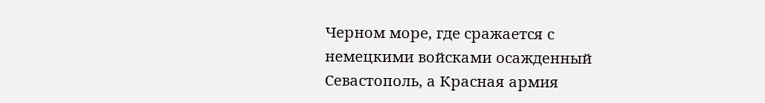Черном море, где сражается с немецкими войсками осажденный Севастополь, а Красная армия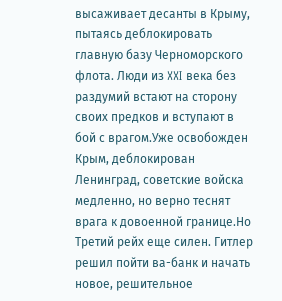высаживает десанты в Крыму, пытаясь деблокировать главную базу Черноморского флота. Люди из XXI века без раздумий встают на сторону своих предков и вступают в бой с врагом.Уже освобожден Крым, деблокирован Ленинград, советские войска медленно, но верно теснят врага к довоенной границе.Но Третий рейх еще силен. Гитлер решил пойти ва-банк и начать новое, решительное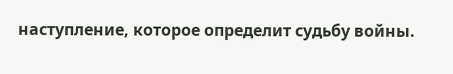наступление, которое определит судьбу войны.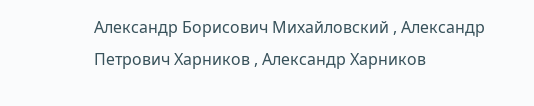Александр Борисович Михайловский , Александр Петрович Харников , Александр Харников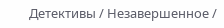Детективы / Незавершенное /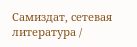Самиздат, сетевая литература /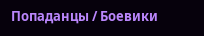Попаданцы / Боевики